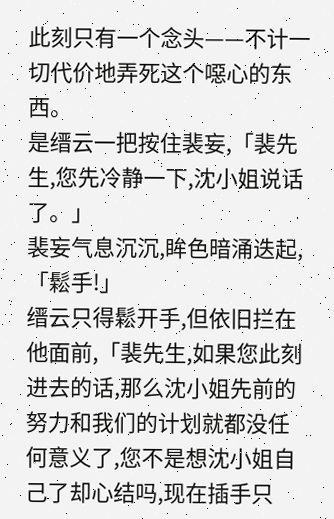此刻只有一个念头——不计一切代价地弄死这个噁心的东西。
是缙云一把按住裴妄,「裴先生,您先冷静一下,沈小姐说话了。」
裴妄气息沉沉,眸色暗涌迭起,「鬆手!」
缙云只得鬆开手,但依旧拦在他面前,「裴先生,如果您此刻进去的话,那么沈小姐先前的努力和我们的计划就都没任何意义了,您不是想沈小姐自己了却心结吗,现在插手只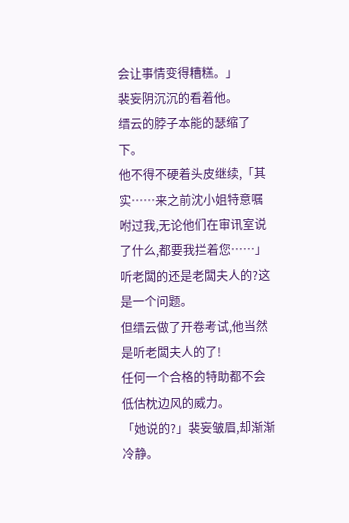会让事情变得糟糕。」
裴妄阴沉沉的看着他。
缙云的脖子本能的瑟缩了下。
他不得不硬着头皮继续,「其实……来之前沈小姐特意嘱咐过我,无论他们在审讯室说了什么,都要我拦着您……」
听老闆的还是老闆夫人的?这是一个问题。
但缙云做了开卷考试,他当然是听老闆夫人的了!
任何一个合格的特助都不会低估枕边风的威力。
「她说的?」裴妄皱眉,却渐渐冷静。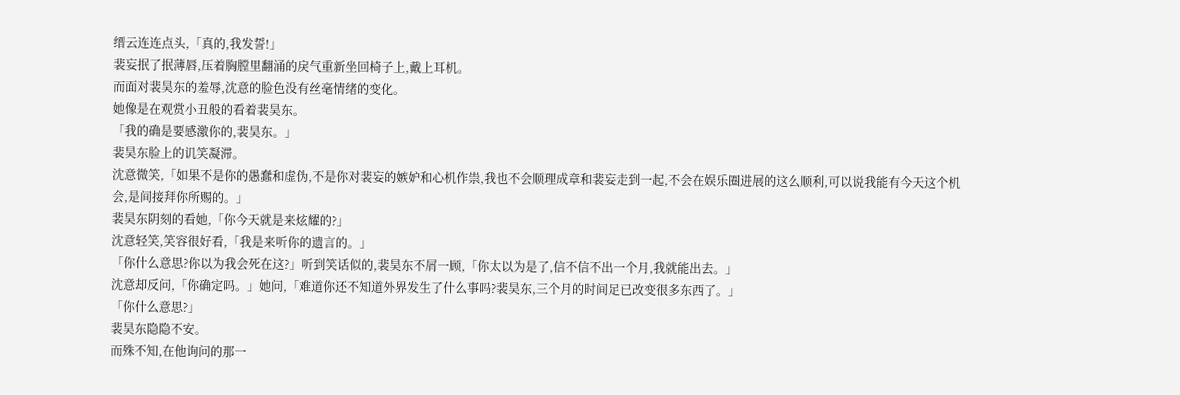缙云连连点头,「真的,我发誓!」
裴妄抿了抿薄唇,压着胸膛里翻涌的戾气重新坐回椅子上,戴上耳机。
而面对裴昊东的羞辱,沈意的脸色没有丝毫情绪的变化。
她像是在观赏小丑般的看着裴昊东。
「我的确是要感激你的,裴昊东。」
裴昊东脸上的讥笑凝滞。
沈意微笑,「如果不是你的愚蠢和虚伪,不是你对裴妄的嫉妒和心机作祟,我也不会顺理成章和裴妄走到一起,不会在娱乐圈进展的这么顺利,可以说我能有今天这个机会,是间接拜你所赐的。」
裴昊东阴刻的看她,「你今天就是来炫耀的?」
沈意轻笑,笑容很好看,「我是来听你的遗言的。」
「你什么意思?你以为我会死在这?」听到笑话似的,裴昊东不屑一顾,「你太以为是了,信不信不出一个月,我就能出去。」
沈意却反问,「你确定吗。」她问,「难道你还不知道外界发生了什么事吗?裴昊东,三个月的时间足已改变很多东西了。」
「你什么意思?」
裴昊东隐隐不安。
而殊不知,在他询问的那一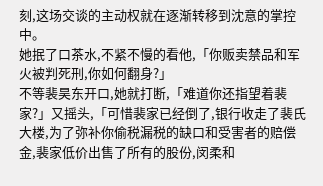刻,这场交谈的主动权就在逐渐转移到沈意的掌控中。
她抿了口茶水,不紧不慢的看他,「你贩卖禁品和军火被判死刑,你如何翻身?」
不等裴昊东开口,她就打断,「难道你还指望着裴家?」又摇头,「可惜裴家已经倒了,银行收走了裴氏大楼,为了弥补你偷税漏税的缺口和受害者的赔偿金,裴家低价出售了所有的股份,闵柔和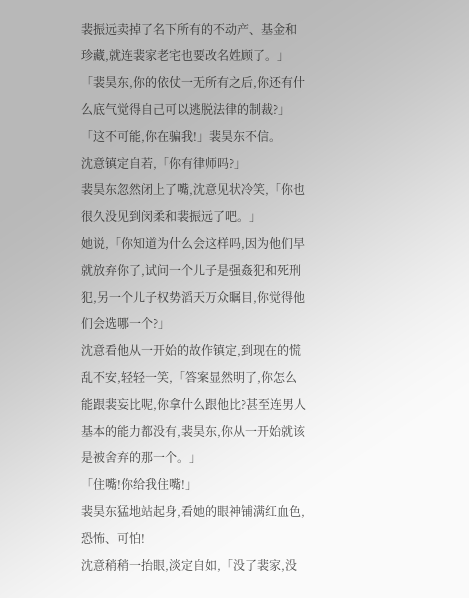裴振远卖掉了名下所有的不动产、基金和珍藏,就连裴家老宅也要改名姓顾了。」
「裴昊东,你的依仗一无所有之后,你还有什么底气觉得自己可以逃脱法律的制裁?」
「这不可能,你在骗我!」裴昊东不信。
沈意镇定自若,「你有律师吗?」
裴昊东忽然闭上了嘴,沈意见状冷笑,「你也很久没见到闵柔和裴振远了吧。」
她说,「你知道为什么会这样吗,因为他们早就放弃你了,试问一个儿子是强姦犯和死刑犯,另一个儿子权势滔天万众瞩目,你觉得他们会选哪一个?」
沈意看他从一开始的故作镇定,到现在的慌乱不安,轻轻一笑,「答案显然明了,你怎么能跟裴妄比呢,你拿什么跟他比?甚至连男人基本的能力都没有,裴昊东,你从一开始就该是被舍弃的那一个。」
「住嘴!你给我住嘴!」
裴昊东猛地站起身,看她的眼神铺满红血色,恐怖、可怕!
沈意稍稍一抬眼,淡定自如,「没了裴家,没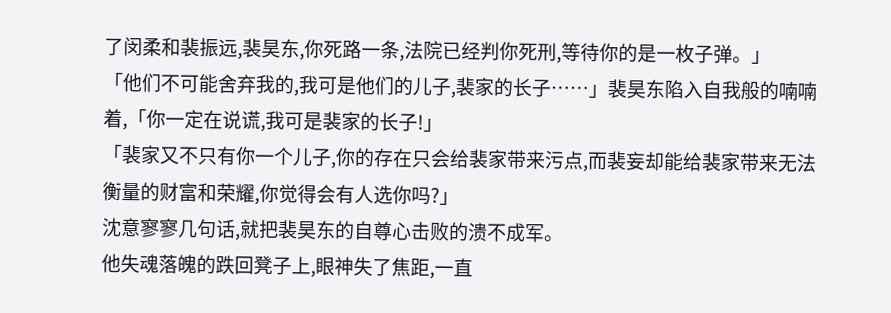了闵柔和裴振远,裴昊东,你死路一条,法院已经判你死刑,等待你的是一枚子弹。」
「他们不可能舍弃我的,我可是他们的儿子,裴家的长子……」裴昊东陷入自我般的喃喃着,「你一定在说谎,我可是裴家的长子!」
「裴家又不只有你一个儿子,你的存在只会给裴家带来污点,而裴妄却能给裴家带来无法衡量的财富和荣耀,你觉得会有人选你吗?」
沈意寥寥几句话,就把裴昊东的自尊心击败的溃不成军。
他失魂落魄的跌回凳子上,眼神失了焦距,一直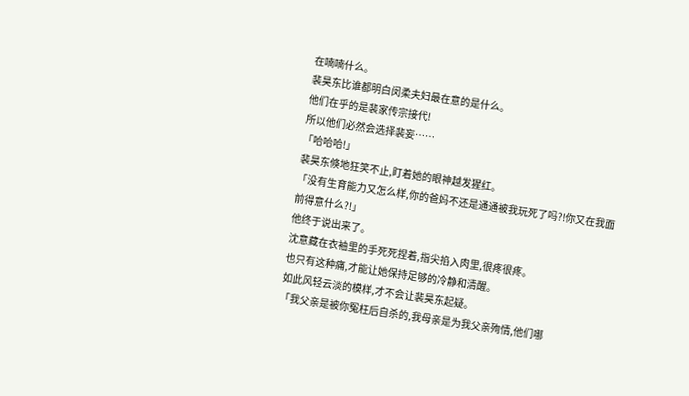在喃喃什么。
裴昊东比谁都明白闵柔夫妇最在意的是什么。
他们在乎的是裴家传宗接代!
所以他们必然会选择裴妄……
「哈哈哈!」
裴昊东倏地狂笑不止,盯着她的眼神越发猩红。
「没有生育能力又怎么样,你的爸妈不还是通通被我玩死了吗?!你又在我面前得意什么?!」
他终于说出来了。
沈意藏在衣袖里的手死死捏着,指尖掐入肉里,很疼很疼。
也只有这种痛,才能让她保持足够的冷静和清醒。
如此风轻云淡的模样,才不会让裴昊东起疑。
「我父亲是被你冤枉后自杀的,我母亲是为我父亲殉情,他们哪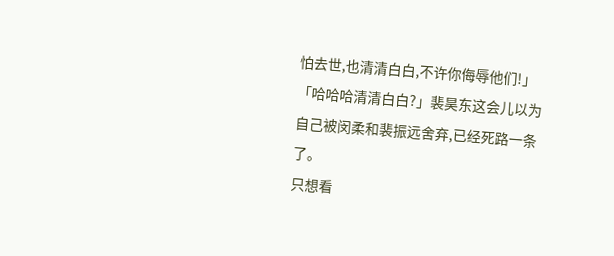怕去世,也清清白白,不许你侮辱他们!」
「哈哈哈清清白白?」裴昊东这会儿以为自己被闵柔和裴振远舍弃,已经死路一条了。
只想看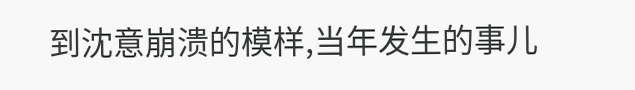到沈意崩溃的模样,当年发生的事儿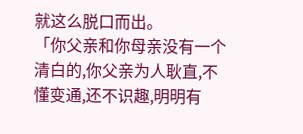就这么脱口而出。
「你父亲和你母亲没有一个清白的,你父亲为人耿直,不懂变通,还不识趣,明明有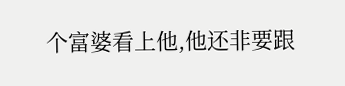个富婆看上他,他还非要跟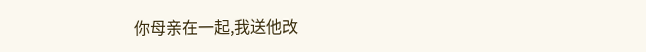你母亲在一起,我送他改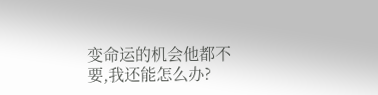变命运的机会他都不要,我还能怎么办?